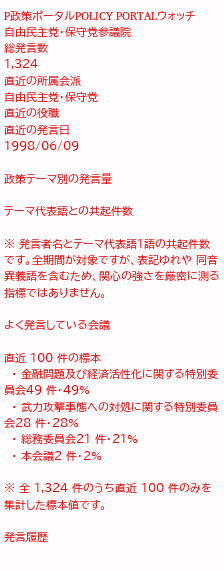P政策ポータルPOLICY PORTALウォッチ
自由民主党・保守党参議院
総発言数
1,324
直近の所属会派
自由民主党・保守党
直近の役職
直近の発言日
1998/06/09

政策テーマ別の発言量

テーマ代表語との共起件数

※ 発言者名とテーマ代表語1語の共起件数です。全期間が対象ですが、表記ゆれや 同音異義語を含むため、関心の強さを厳密に測る指標ではありません。

よく発言している会議

直近 100 件の標本
  • 金融問題及び経済活性化に関する特別委員会49 件・49%
  • 武力攻撃事態への対処に関する特別委員会28 件・28%
  • 総務委員会21 件・21%
  • 本会議2 件・2%

※ 全 1,324 件のうち直近 100 件のみを集計した標本値です。

発言履歴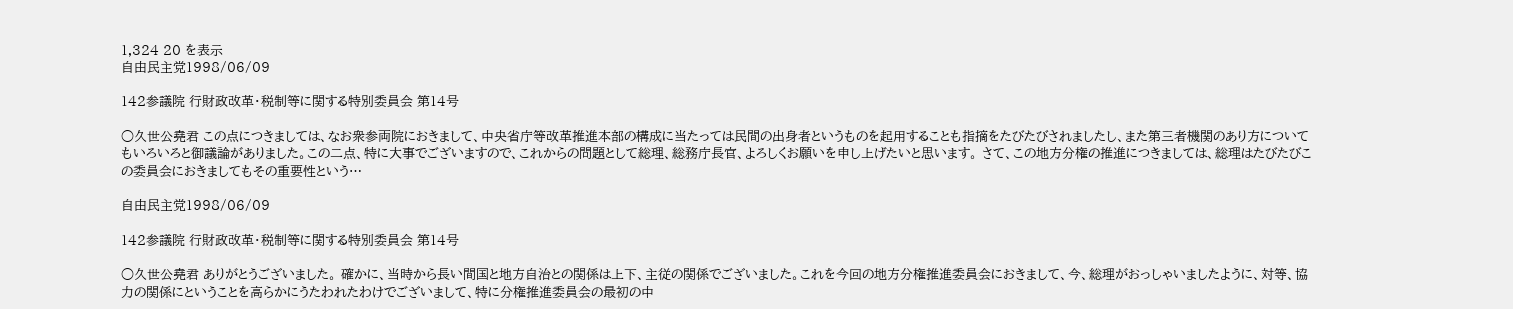1,324 20 を表示
自由民主党1998/06/09

142参議院 行財政改革・税制等に関する特別委員会 第14号

○久世公堯君 この点につきましては、なお衆参両院におきまして、中央省庁等改革推進本部の構成に当たっては民間の出身者というものを起用することも指摘をたびたびされましたし、また第三者機関のあり方についてもいろいろと御議論がありました。この二点、特に大事でございますので、これからの問題として総理、総務庁長官、よろしくお願いを申し上げたいと思います。 さて、この地方分権の推進につきましては、総理はたびたびこの委員会におきましてもその重要性という…

自由民主党1998/06/09

142参議院 行財政改革・税制等に関する特別委員会 第14号

○久世公堯君 ありがとうございました。 確かに、当時から長い間国と地方自治との関係は上下、主従の関係でございました。これを今回の地方分権推進委員会におきまして、今、総理がおっしゃいましたように、対等、協力の関係にということを高らかにうたわれたわけでございまして、特に分権推進委員会の最初の中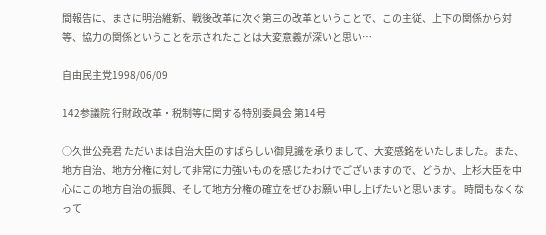間報告に、まさに明治維新、戦後改革に次ぐ第三の改革ということで、この主従、上下の関係から対等、協力の関係ということを示されたことは大変意義が深いと思い…

自由民主党1998/06/09

142参議院 行財政改革・税制等に関する特別委員会 第14号

○久世公堯君 ただいまは自治大臣のすばらしい御見識を承りまして、大変感銘をいたしました。また、地方自治、地方分権に対して非常に力強いものを感じたわけでございますので、どうか、上杉大臣を中心にこの地方自治の振興、そして地方分権の確立をぜひお願い申し上げたいと思います。 時間もなくなって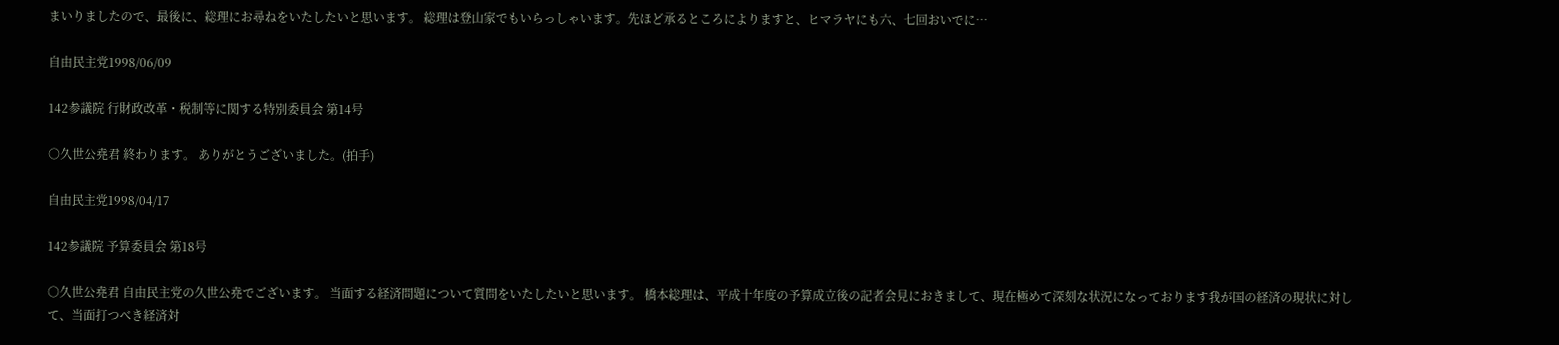まいりましたので、最後に、総理にお尋ねをいたしたいと思います。 総理は登山家でもいらっしゃいます。先ほど承るところによりますと、ヒマラヤにも六、七回おいでに…

自由民主党1998/06/09

142参議院 行財政改革・税制等に関する特別委員会 第14号

○久世公堯君 終わります。 ありがとうございました。(拍手)

自由民主党1998/04/17

142参議院 予算委員会 第18号

○久世公堯君 自由民主党の久世公堯でございます。 当面する経済問題について質問をいたしたいと思います。 橋本総理は、平成十年度の予算成立後の記者会見におきまして、現在極めて深刻な状況になっております我が国の経済の現状に対して、当面打つべき経済対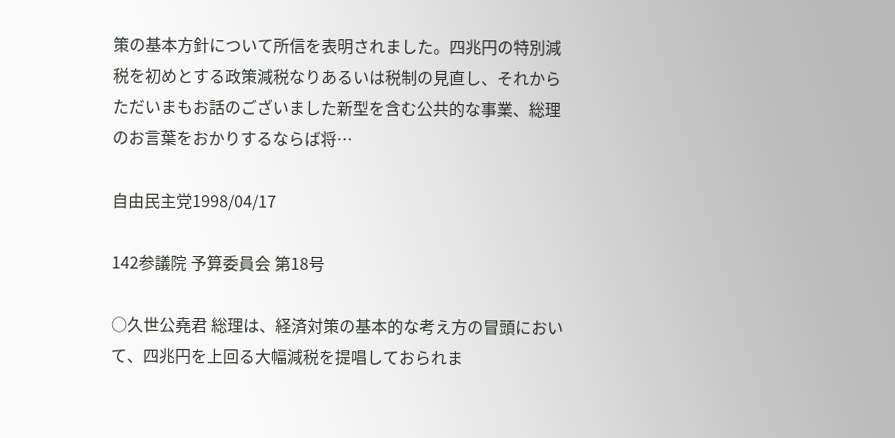策の基本方針について所信を表明されました。四兆円の特別減税を初めとする政策減税なりあるいは税制の見直し、それからただいまもお話のございました新型を含む公共的な事業、総理のお言葉をおかりするならば将…

自由民主党1998/04/17

142参議院 予算委員会 第18号

○久世公堯君 総理は、経済対策の基本的な考え方の冒頭において、四兆円を上回る大幅減税を提唱しておられま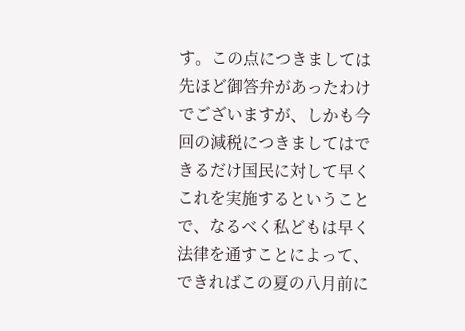す。この点につきましては先ほど御答弁があったわけでございますが、しかも今回の減税につきましてはできるだけ国民に対して早くこれを実施するということで、なるべく私どもは早く法律を通すことによって、できればこの夏の八月前に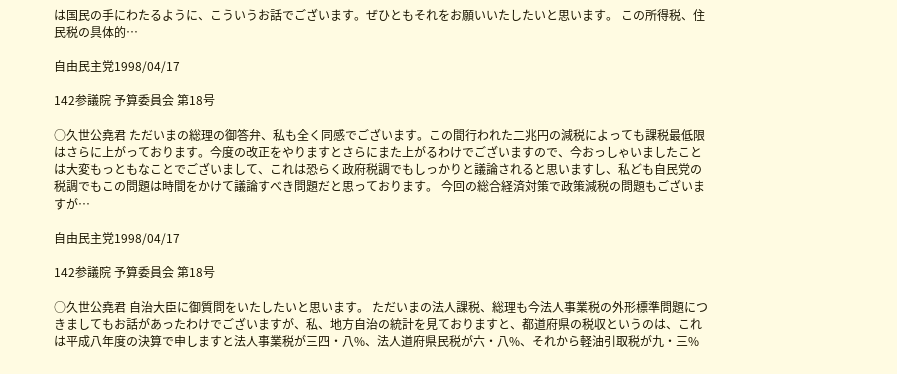は国民の手にわたるように、こういうお話でございます。ぜひともそれをお願いいたしたいと思います。 この所得税、住民税の具体的…

自由民主党1998/04/17

142参議院 予算委員会 第18号

○久世公堯君 ただいまの総理の御答弁、私も全く同感でございます。この間行われた二兆円の減税によっても課税最低限はさらに上がっております。今度の改正をやりますとさらにまた上がるわけでございますので、今おっしゃいましたことは大変もっともなことでございまして、これは恐らく政府税調でもしっかりと議論されると思いますし、私ども自民党の税調でもこの問題は時間をかけて議論すべき問題だと思っております。 今回の総合経済対策で政策減税の問題もございますが…

自由民主党1998/04/17

142参議院 予算委員会 第18号

○久世公堯君 自治大臣に御質問をいたしたいと思います。 ただいまの法人課税、総理も今法人事業税の外形標準問題につきましてもお話があったわけでございますが、私、地方自治の統計を見ておりますと、都道府県の税収というのは、これは平成八年度の決算で申しますと法人事業税が三四・八%、法人道府県民税が六・八%、それから軽油引取税が九・三%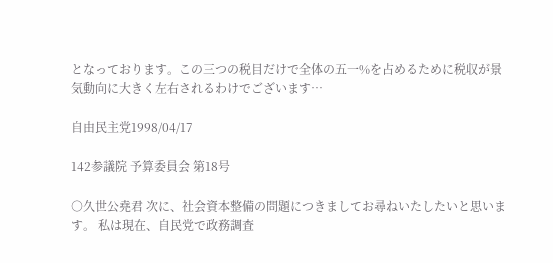となっております。この三つの税目だけで全体の五一%を占めるために税収が景気動向に大きく左右されるわけでございます…

自由民主党1998/04/17

142参議院 予算委員会 第18号

○久世公堯君 次に、社会資本整備の問題につきましてお尋ねいたしたいと思います。 私は現在、自民党で政務調査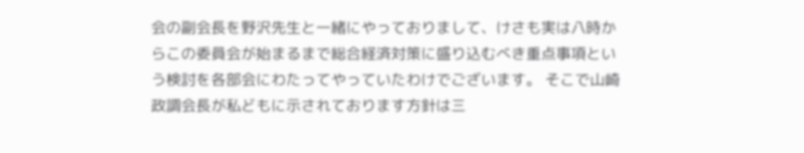会の副会長を野沢先生と一緒にやっておりまして、けさも実は八時からこの委員会が始まるまで総合経済対策に盛り込むべき重点事項という検討を各部会にわたってやっていたわけでございます。 そこで山崎政調会長が私どもに示されております方針は三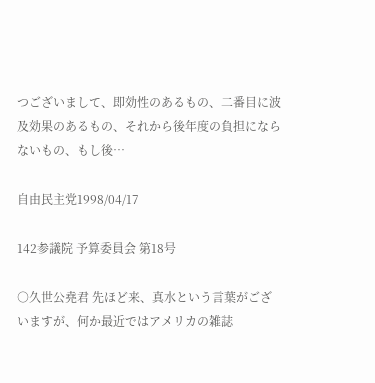つございまして、即効性のあるもの、二番目に波及効果のあるもの、それから後年度の負担にならないもの、もし後…

自由民主党1998/04/17

142参議院 予算委員会 第18号

○久世公堯君 先ほど来、真水という言葉がございますが、何か最近ではアメリカの雑誌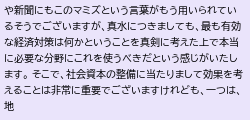や新聞にもこのマミズという言葉がもう用いられているそうでございますが、真水につきましても、最も有効な経済対策は何かということを真剣に考えた上で本当に必要な分野にこれを使うべきだという感じがいたします。 そこで、社会資本の整備に当たりまして効果を考えることは非常に重要でございますけれども、一つは、地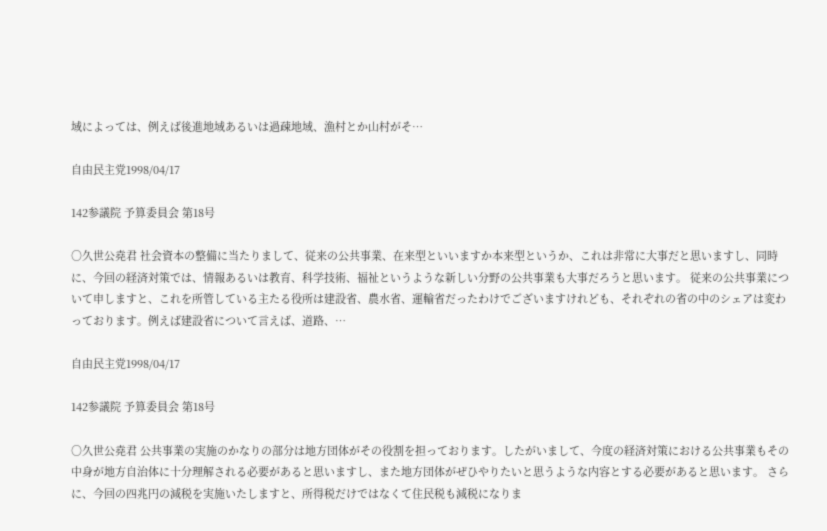域によっては、例えば後進地域あるいは過疎地域、漁村とか山村がそ…

自由民主党1998/04/17

142参議院 予算委員会 第18号

○久世公堯君 社会資本の整備に当たりまして、従来の公共事業、在来型といいますか本来型というか、これは非常に大事だと思いますし、同時に、今回の経済対策では、情報あるいは教育、科学技術、福祉というような新しい分野の公共事業も大事だろうと思います。 従来の公共事業について申しますと、これを所管している主たる役所は建設省、農水省、運輸省だったわけでございますけれども、それぞれの省の中のシェアは変わっております。例えば建設省について言えば、道路、…

自由民主党1998/04/17

142参議院 予算委員会 第18号

○久世公堯君 公共事業の実施のかなりの部分は地方団体がその役割を担っております。したがいまして、今度の経済対策における公共事業もその中身が地方自治体に十分理解される必要があると思いますし、また地方団体がぜひやりたいと思うような内容とする必要があると思います。 さらに、今回の四兆円の減税を実施いたしますと、所得税だけではなくて住民税も減税になりま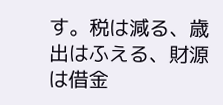す。税は減る、歳出はふえる、財源は借金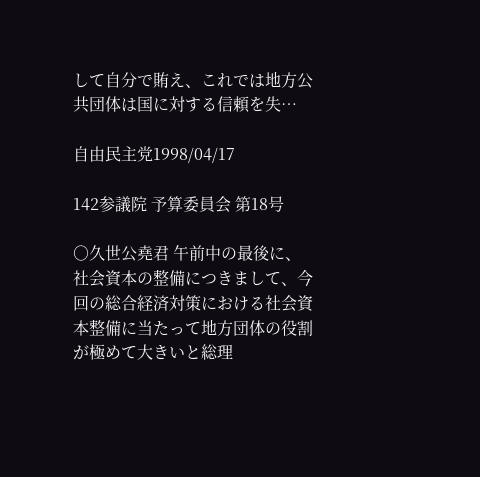して自分で賄え、これでは地方公共団体は国に対する信頼を失…

自由民主党1998/04/17

142参議院 予算委員会 第18号

○久世公堯君 午前中の最後に、社会資本の整備につきまして、今回の総合経済対策における社会資本整備に当たって地方団体の役割が極めて大きいと総理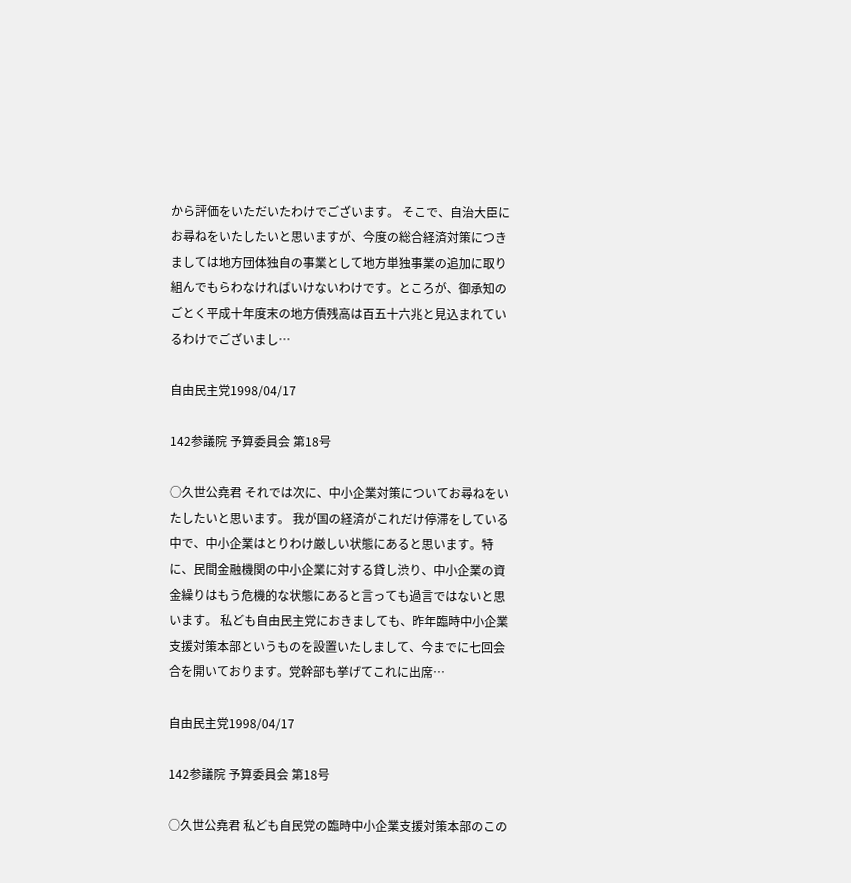から評価をいただいたわけでございます。 そこで、自治大臣にお尋ねをいたしたいと思いますが、今度の総合経済対策につきましては地方団体独自の事業として地方単独事業の追加に取り組んでもらわなければいけないわけです。ところが、御承知のごとく平成十年度末の地方債残高は百五十六兆と見込まれているわけでございまし…

自由民主党1998/04/17

142参議院 予算委員会 第18号

○久世公堯君 それでは次に、中小企業対策についてお尋ねをいたしたいと思います。 我が国の経済がこれだけ停滞をしている中で、中小企業はとりわけ厳しい状態にあると思います。特に、民間金融機関の中小企業に対する貸し渋り、中小企業の資金繰りはもう危機的な状態にあると言っても過言ではないと思います。 私ども自由民主党におきましても、昨年臨時中小企業支援対策本部というものを設置いたしまして、今までに七回会合を開いております。党幹部も挙げてこれに出席…

自由民主党1998/04/17

142参議院 予算委員会 第18号

○久世公堯君 私ども自民党の臨時中小企業支援対策本部のこの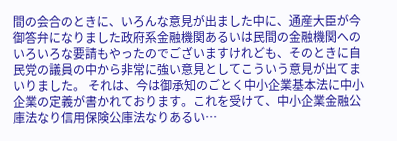間の会合のときに、いろんな意見が出ました中に、通産大臣が今御答弁になりました政府系金融機関あるいは民間の金融機関へのいろいろな要請もやったのでございますけれども、そのときに自民党の議員の中から非常に強い意見としてこういう意見が出てまいりました。 それは、今は御承知のごとく中小企業基本法に中小企業の定義が書かれております。これを受けて、中小企業金融公庫法なり信用保険公庫法なりあるい…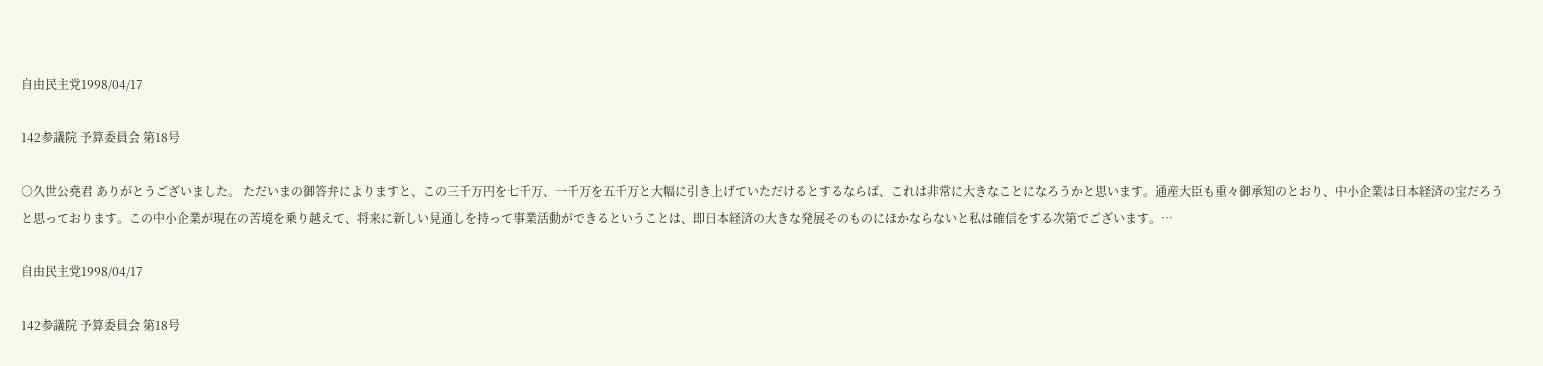自由民主党1998/04/17

142参議院 予算委員会 第18号

○久世公堯君 ありがとうございました。 ただいまの御答弁によりますと、この三千万円を七千万、一千万を五千万と大幅に引き上げていただけるとするならば、これは非常に大きなことになろうかと思います。通産大臣も重々御承知のとおり、中小企業は日本経済の宝だろうと思っております。この中小企業が現在の苦境を乗り越えて、将来に新しい見通しを持って事業活動ができるということは、即日本経済の大きな発展そのものにほかならないと私は確信をする次第でございます。…

自由民主党1998/04/17

142参議院 予算委員会 第18号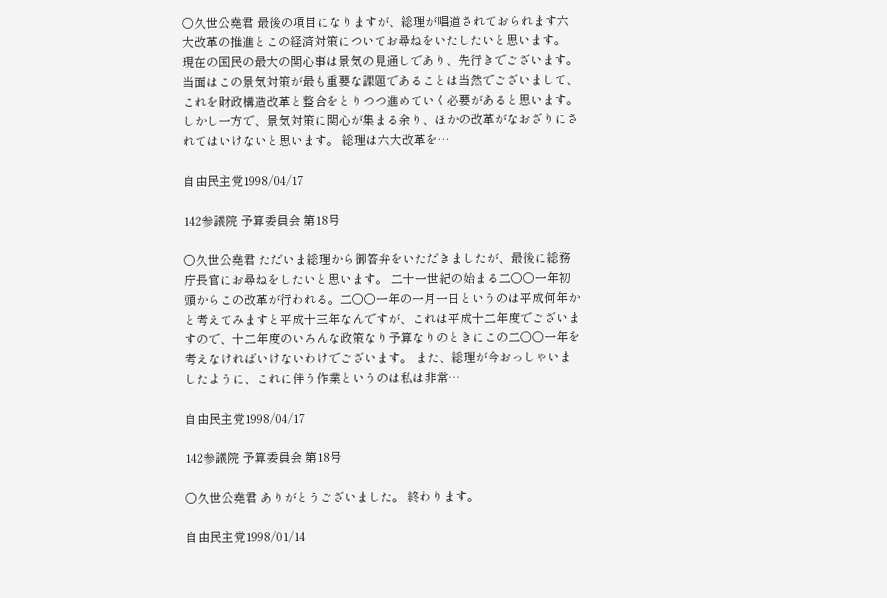○久世公堯君 最後の項目になりますが、総理が唱道されておられます六大改革の推進とこの経済対策についてお尋ねをいたしたいと思います。 現在の国民の最大の関心事は景気の見通しであり、先行きでございます。当面はこの景気対策が最も重要な課題であることは当然でございまして、これを財政構造改革と整合をとりつつ進めていく必要があると思います。しかし一方で、景気対策に関心が集まる余り、ほかの改革がなおざりにされてはいけないと思います。 総理は六大改革を…

自由民主党1998/04/17

142参議院 予算委員会 第18号

○久世公堯君 ただいま総理から御答弁をいただきましたが、最後に総務庁長官にお尋ねをしたいと思います。 二十一世紀の始まる二〇〇一年初頭からこの改革が行われる。二〇〇一年の一月一日というのは平成何年かと考えてみますと平成十三年なんですが、これは平成十二年度でございますので、十二年度のいろんな政策なり予算なりのときにこの二〇〇一年を考えなければいけないわけでございます。 また、総理が今おっしゃいましたように、これに伴う作業というのは私は非常…

自由民主党1998/04/17

142参議院 予算委員会 第18号

○久世公堯君 ありがとうございました。 終わります。

自由民主党1998/01/14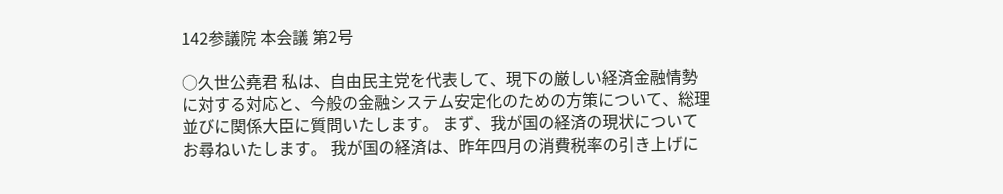142参議院 本会議 第2号

○久世公堯君 私は、自由民主党を代表して、現下の厳しい経済金融情勢に対する対応と、今般の金融システム安定化のための方策について、総理並びに関係大臣に質問いたします。 まず、我が国の経済の現状についてお尋ねいたします。 我が国の経済は、昨年四月の消費税率の引き上げに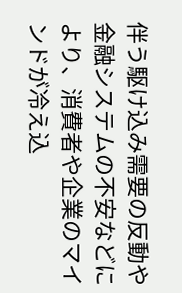伴う駆け込み需要の反動や金融システムの不安などにより、消費者や企業のマインドが冷え込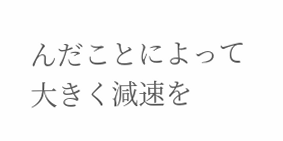んだことによって大きく減速を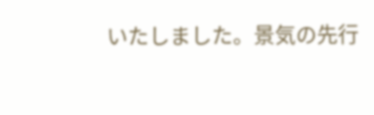いたしました。景気の先行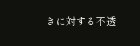きに対する不透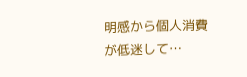明感から個人消費が低迷して…